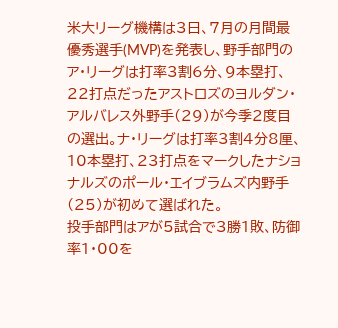米大リーグ機構は3日、7月の月間最優秀選手(MVP)を発表し、野手部門のア・リーグは打率3割6分、9本塁打、22打点だったアストロズのヨルダン・アルバレス外野手(29)が今季2度目の選出。ナ・リーグは打率3割4分8厘、10本塁打、23打点をマークしたナショナルズのポール・エイブラムズ内野手(25)が初めて選ばれた。
投手部門はアが5試合で3勝1敗、防御率1・00を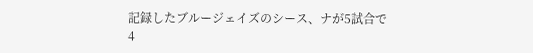記録したブルージェイズのシース、ナが5試合で4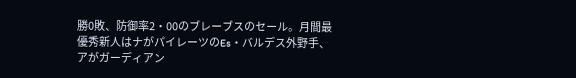勝0敗、防御率2・00のブレーブスのセール。月間最優秀新人はナがパイレーツのEs・バルデス外野手、アがガーディアン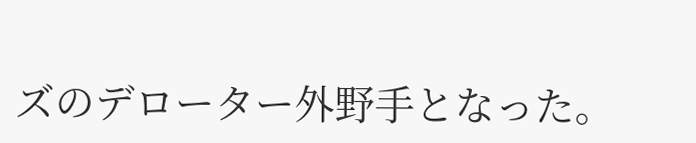ズのデローター外野手となった。